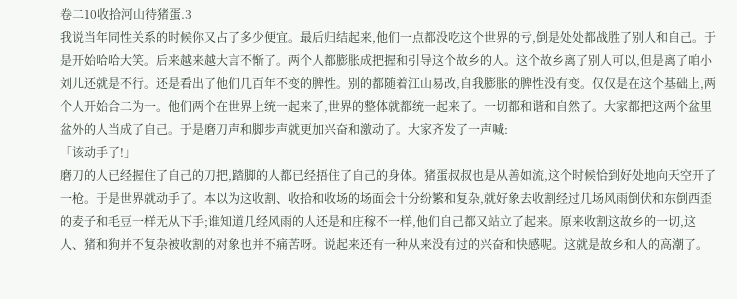卷二10收拾河山待猪蛋.3
我说当年同性关系的时候你又占了多少便宜。最后归结起来,他们一点都没吃这个世界的亏,倒是处处都战胜了别人和自己。于是开始哈哈大笑。后来越来越大言不惭了。两个人都膨胀成把握和引导这个故乡的人。这个故乡离了别人可以,但是离了咱小刘儿还就是不行。还是看出了他们几百年不变的脾性。别的都随着江山易改,自我膨胀的脾性没有变。仅仅是在这个基础上,两个人开始合二为一。他们两个在世界上统一起来了,世界的整体就都统一起来了。一切都和谐和自然了。大家都把这两个盆里盆外的人当成了自己。于是磨刀声和脚步声就更加兴奋和激动了。大家齐发了一声喊:
「该动手了!」
磨刀的人已经握住了自己的刀把,踏脚的人都已经捂住了自己的身体。猪蛋叔叔也是从善如流,这个时候恰到好处地向天空开了一枪。于是世界就动手了。本以为这收割、收拾和收场的场面会十分纷繁和复杂,就好象去收割经过几场风雨倒伏和东倒西歪的麦子和毛豆一样无从下手;谁知道几经风雨的人还是和庄稼不一样,他们自己都又站立了起来。原来收割这故乡的一切,这人、猪和狗并不复杂被收割的对象也并不痛苦呀。说起来还有一种从来没有过的兴奋和快感呢。这就是故乡和人的高潮了。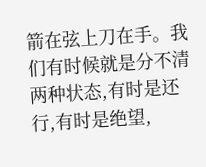箭在弦上刀在手。我们有时候就是分不清两种状态,有时是还行,有时是绝望,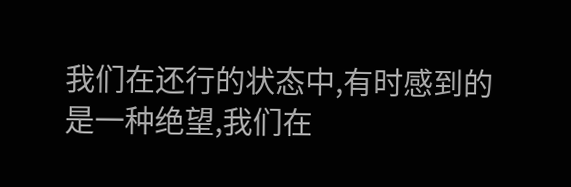我们在还行的状态中,有时感到的是一种绝望,我们在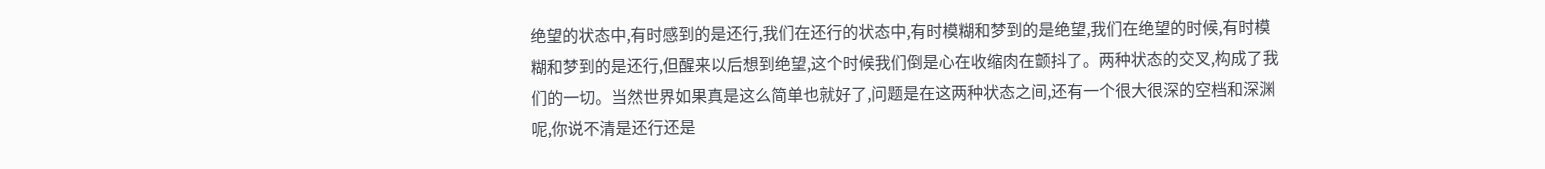绝望的状态中,有时感到的是还行,我们在还行的状态中,有时模糊和梦到的是绝望,我们在绝望的时候,有时模糊和梦到的是还行,但醒来以后想到绝望,这个时候我们倒是心在收缩肉在颤抖了。两种状态的交叉,构成了我们的一切。当然世界如果真是这么简单也就好了,问题是在这两种状态之间,还有一个很大很深的空档和深渊呢,你说不清是还行还是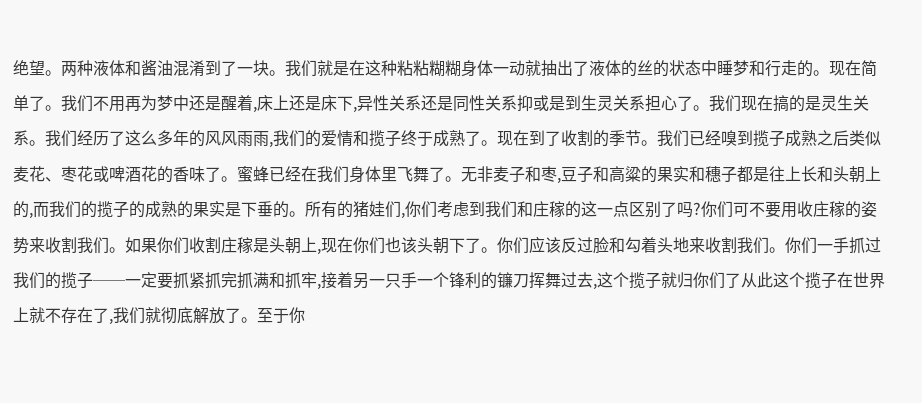绝望。两种液体和酱油混淆到了一块。我们就是在这种粘粘糊糊身体一动就抽出了液体的丝的状态中睡梦和行走的。现在简单了。我们不用再为梦中还是醒着,床上还是床下,异性关系还是同性关系抑或是到生灵关系担心了。我们现在搞的是灵生关系。我们经历了这么多年的风风雨雨,我们的爱情和揽子终于成熟了。现在到了收割的季节。我们已经嗅到揽子成熟之后类似麦花、枣花或啤酒花的香味了。蜜蜂已经在我们身体里飞舞了。无非麦子和枣,豆子和高粱的果实和穗子都是往上长和头朝上的,而我们的揽子的成熟的果实是下垂的。所有的猪娃们,你们考虑到我们和庄稼的这一点区别了吗?你们可不要用收庄稼的姿势来收割我们。如果你们收割庄稼是头朝上,现在你们也该头朝下了。你们应该反过脸和勾着头地来收割我们。你们一手抓过我们的揽子──一定要抓紧抓完抓满和抓牢,接着另一只手一个锋利的镰刀挥舞过去,这个揽子就归你们了从此这个揽子在世界上就不存在了,我们就彻底解放了。至于你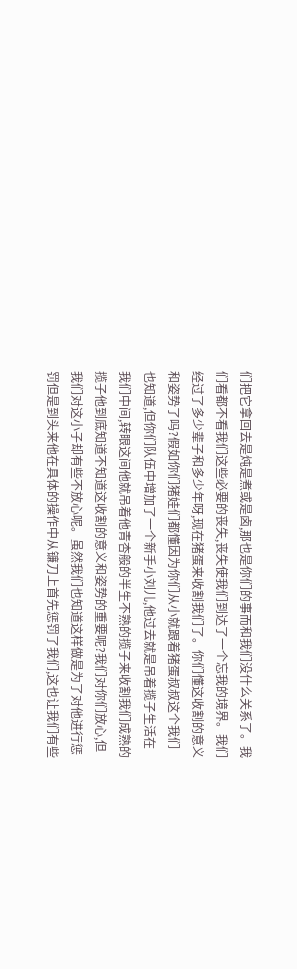们把它拿回去是炖是煮或是卤,那也是你们的事而和我们没什么关系了。我们看都不看我们这些必要的丧失,丧失使我们到达了一个忘我的境界。我们经过了多少辈子和多少年呀,现在猪蛋来收割我们了。你们懂这收割的意义和姿势了吗?假如你们猪娃们都懂因为你们从小就跟着猪蛋叔叔这个我们也知道,但你们队伍中增加了一个新手小刘儿,他过去就是吊着揽子生活在我们中间,转眼这间他就吊着他青杏般的半生不熟的揽子来收割我们成熟的揽子他到底知道不知道这收割的意义和姿势的重要呢?我们对你们放心,但我们对这小子却有些不放心呢。虽然我们也知道这样做是为了对他进行惩罚但是到头来他在具体的操作中从镰刀上首先惩罚了我们,这也让我们有些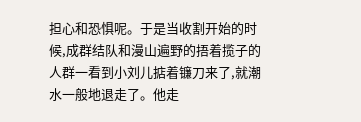担心和恐惧呢。于是当收割开始的时候,成群结队和漫山遍野的捂着揽子的人群一看到小刘儿掂着镰刀来了,就潮水一般地退走了。他走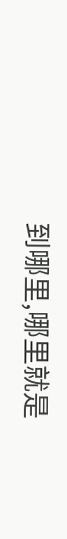到哪里,哪里就是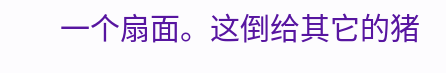一个扇面。这倒给其它的猪